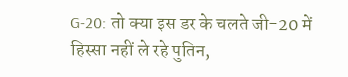G-20: तो क्या इस डर के चलते जी-20 में हिस्सा नहीं ले रहे पुतिन,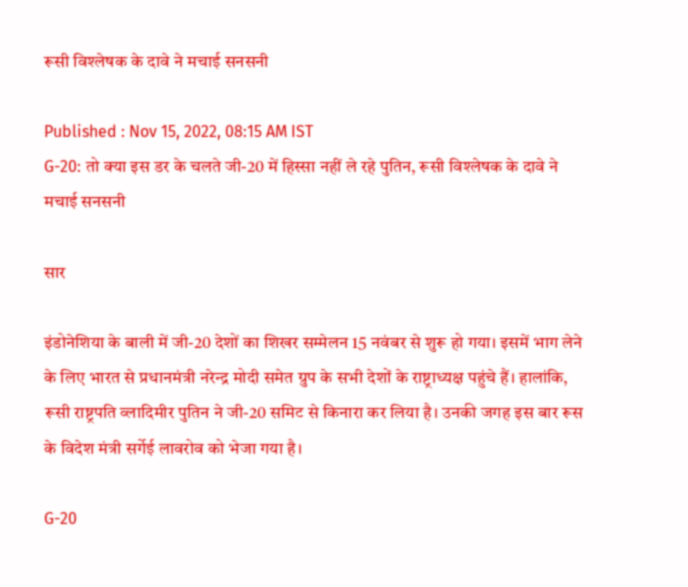रूसी विश्लेषक के दावे ने मचाई सनसनी

Published : Nov 15, 2022, 08:15 AM IST
G-20: तो क्या इस डर के चलते जी-20 में हिस्सा नहीं ले रहे पुतिन, रूसी विश्लेषक के दावे ने मचाई सनसनी

सार

इंडोनेशिया के बाली में जी-20 देशों का शिखर सम्मेलन 15 नवंबर से शुरू हो गया। इसमें भाग लेने के लिए भारत से प्रधानमंत्री नरेन्द्र मोदी समेत ग्रुप के सभी देशों के राष्ट्राध्यक्ष पहुंचे हैं। हालांकि, रूसी राष्ट्रपति व्लादिमीर पुतिन ने जी-20 समिट से किनारा कर लिया है। उनकी जगह इस बार रूस के विदेश मंत्री सर्गेई लावरोव को भेजा गया है।

G-20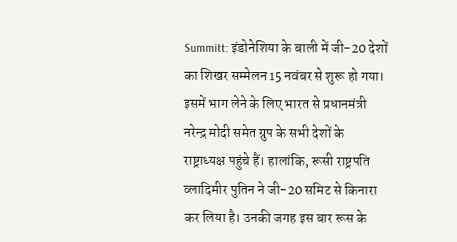Summitt: इंडोनेशिया के बाली में जी-20 देशों का शिखर सम्मेलन 15 नवंबर से शुरू हो गया। इसमें भाग लेने के लिए भारत से प्रधानमंत्री नरेन्द्र मोदी समेत ग्रुप के सभी देशों के राष्ट्राध्यक्ष पहुंचे हैं। हालांकि, रूसी राष्ट्रपति व्लादिमीर पुतिन ने जी-20 समिट से किनारा कर लिया है। उनकी जगह इस बार रूस के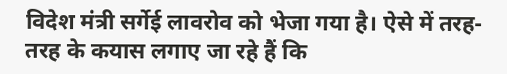विदेश मंत्री सर्गेई लावरोव को भेजा गया है। ऐसे में तरह-तरह के कयास लगाए जा रहे हैं कि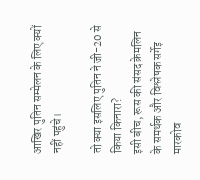आखिर पुतिन सम्मेलन के लिए क्यों नहीं पहुंचे।

तो क्या इसलिए पुतिन ने जी-20 से किया किनारा?
इसी बीच, रूस की संसद क्रेमलिन के समर्थक और विश्लेषक सर्गेइ मारकोव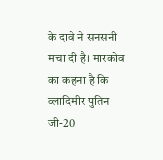के दावे ने सनसनी मचा दी है। मारकोव का कहना है कि व्लादिमीर पुतिन जी-20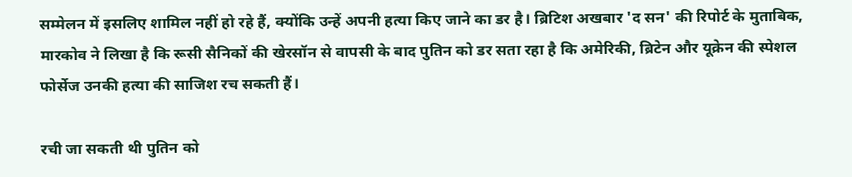सम्मेलन में इसलिए शामिल नहीं हो रहे हैं, क्योंकि उन्हें अपनी हत्या किए जाने का डर है। ब्रिटिश अखबार 'द सन' की रिपोर्ट के मुताबिक, मारकोव ने लिखा है कि रूसी सैनिकों की खेरसॉन से वापसी के बाद पुतिन को डर सता रहा है कि अमेरिकी, ब्रिटेन और यूक्रेन की स्पेशल फोर्सेज उनकी हत्या की साजिश रच सकती हैं।

रची जा सकती थी पुतिन को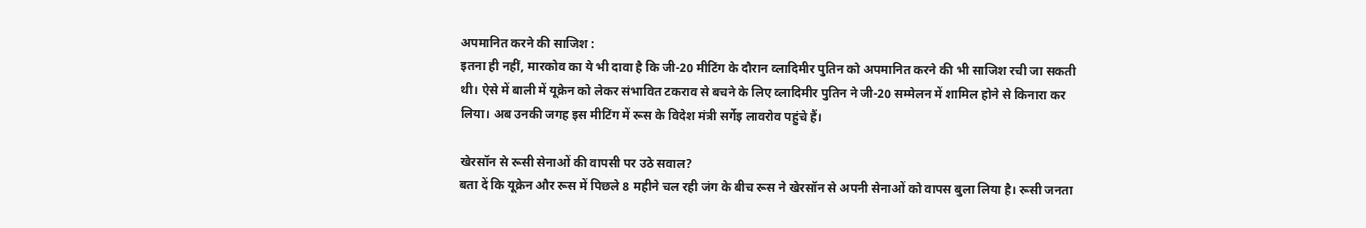अपमानित करने की साजिश :
इतना ही नहीं, मारकोव का ये भी दावा है कि जी-20 मीटिंग के दौरान व्लादिमीर पुतिन को अपमानित करने की भी साजिश रची जा सकती थी। ऐसे में बाली में यूक्रेन को लेकर संभावित टकराव से बचने के लिए व्लादिमीर पुतिन ने जी-20 सम्मेलन में शामिल होने से किनारा कर लिया। अब उनकी जगह इस मीटिंग में रूस के विदेश मंत्री सर्गेइ लावरोव पहुंचे हैं।

खेरसॉन से रूसी सेनाओं की वापसी पर उठे सवाल?
बता दें कि यूक्रेन और रूस में पिछले 8 महीने चल रही जंग के बीच रूस ने खेरसॉन से अपनी सेनाओं को वापस बुला लिया है। रूसी जनता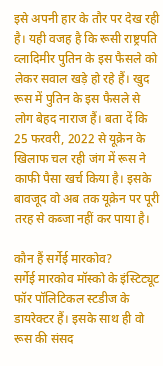इसे अपनी हार के तौर पर देख रही है। यही वजह है कि रूसी राष्ट्रपति व्लादिमीर पुतिन के इस फैसले को लेकर सवाल खड़े हो रहे हैं। खुद रूस में पुतिन के इस फैसले से लोग बेहद नाराज हैं। बता दें कि 25 फरवरी, 2022 से यूक्रेन के खिलाफ चल रही जंग में रूस ने काफी पैसा खर्च किया है। इसके बावजूद वो अब तक यूक्रेन पर पूरी तरह से कब्जा नहीं कर पाया है।

कौन हैं सर्गेई मारकोव?
सर्गेई मारकोव मॉस्को के इंस्टिट्यूट फॉर पॉलिटिकल स्टडीज के डायरेक्टर हैं। इसके साथ ही वो रूस की संसद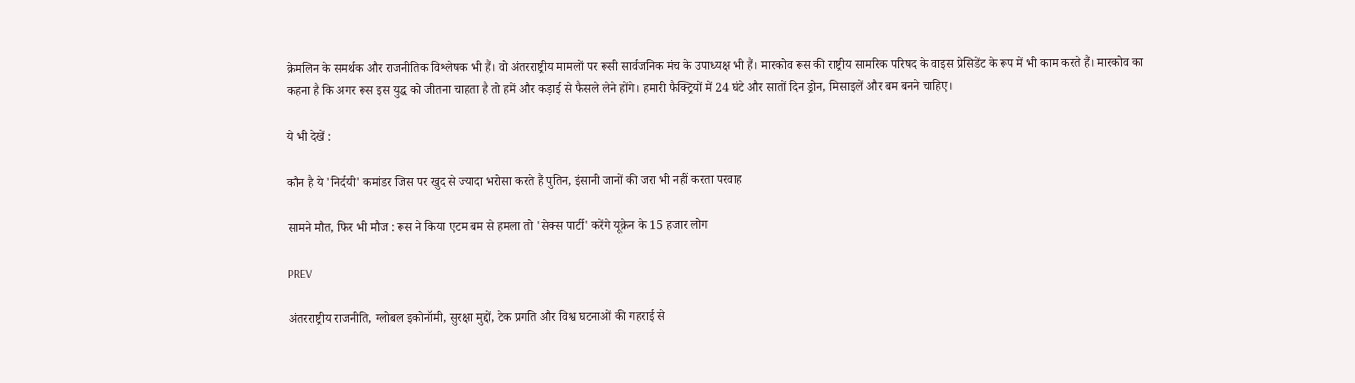क्रेमलिन के समर्थक और राजनीतिक विश्लेषक भी हैं। वो अंतरराष्ट्रीय मामलों पर रूसी सार्वजनिक मंच के उपाध्यक्ष भी हैं। मारकोव रूस की राष्ट्रीय सामरिक परिषद के वाइस प्रेसिडेंट के रूप में भी काम करते हैं। मारकोव का कहना है कि अगर रूस इस युद्ध को जीतना चाहता है तो हमें और कड़ाई से फैसले लेने होंगे। हमारी फैक्ट्रियों में 24 घंटे और सातों दिन ड्रोन, मिसाइलें और बम बनने चाहिए।

ये भी देखें :

कौन है ये 'निर्दयी' कमांडर जिस पर खुद से ज्यादा भरोसा करते हैं पुतिन, इंसानी जानों की जरा भी नहीं करता परवाह

सामने मौत, फिर भी मौज : रूस ने किया एटम बम से हमला तो 'सेक्स पार्टी' करेंगे यूक्रेन के 15 हजार लोग

PREV

अंतरराष्ट्रीय राजनीति, ग्लोबल इकोनॉमी, सुरक्षा मुद्दों, टेक प्रगति और विश्व घटनाओं की गहराई से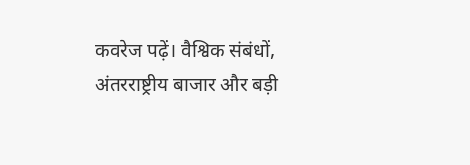कवरेज पढ़ें। वैश्विक संबंधों, अंतरराष्ट्रीय बाजार और बड़ी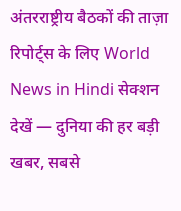अंतरराष्ट्रीय बैठकों की ताज़ा रिपोर्ट्स के लिए World News in Hindi सेक्शन देखें — दुनिया की हर बड़ी खबर, सबसे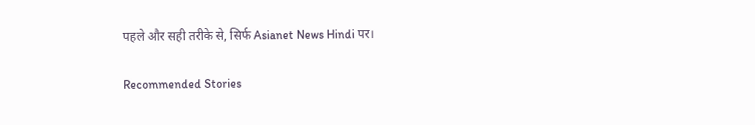पहले और सही तरीके से, सिर्फ Asianet News Hindi पर।

Recommended Stories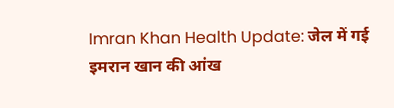Imran Khan Health Update: जेल में गई इमरान खान की आंख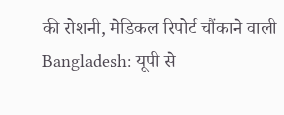की रोशनी, मेडिकल रिपोर्ट चौंकाने वाली
Bangladesh: यूपी से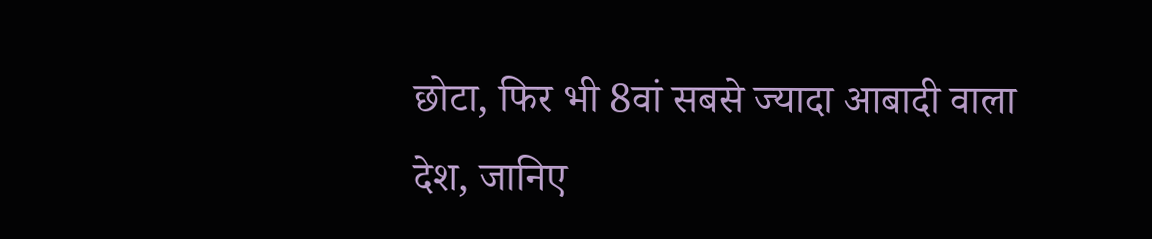छोटा, फिर भी 8वां सबसे ज्यादा आबादी वाला देश, जानिए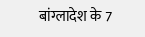बांग्लादेश के 7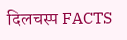दिलचस्प FACTS